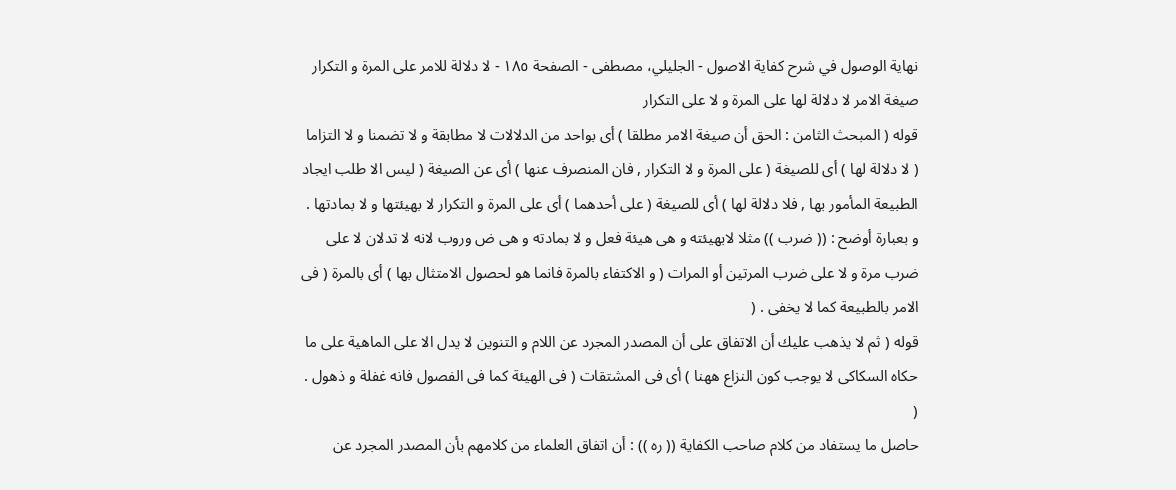نهاية الوصول في شرح کفاية الاصول - الجلیلي، مصطفی - الصفحة ١٨٥ - لا دلالة للامر على المرة و التكرار
صيغة الامر لا دلالة لها على المرة و لا على التكرار
قوله ( المبحث الثامن : الحق أن صيغة الامر مطلقا ) أى بواحد من الدلالات لا مطابقة و لا تضمنا و لا التزاما ( لا دلالة لها ) أى للصيغة ( على المرة و لا التكرار , فان المنصرف عنها ) أى عن الصيغة ( ليس الا طلب ايجاد الطبيعة المأمور بها , فلا دلالة لها ) أى للصيغة ( على أحدهما ) أى على المرة و التكرار لا بهيئتها و لا بمادتها .
و بعبارة أوضح : (( ضرب )) مثلا لابهيئته و هى هيئة فعل و لا بمادته و هى ض وروب لانه لا تدلان لا على ضرب مرة و لا على ضرب المرتين أو المرات ( و الاكتفاء بالمرة فانما هو لحصول الامتثال بها ) أى بالمرة ( فى الامر بالطبيعة كما لا يخفى . (
قوله ( ثم لا يذهب عليك أن الاتفاق على أن المصدر المجرد عن اللام و التنوين لا يدل الا على الماهية على ما حكاه السكاكى لا يوجب كون النزاع ههنا ) أى فى المشتقات ( فى الهيئة كما فى الفصول فانه غفلة و ذهول . (
حاصل ما يستفاد من كلام صاحب الكفاية (( ره )) : أن اتفاق العلماء من كلامهم بأن المصدر المجرد عن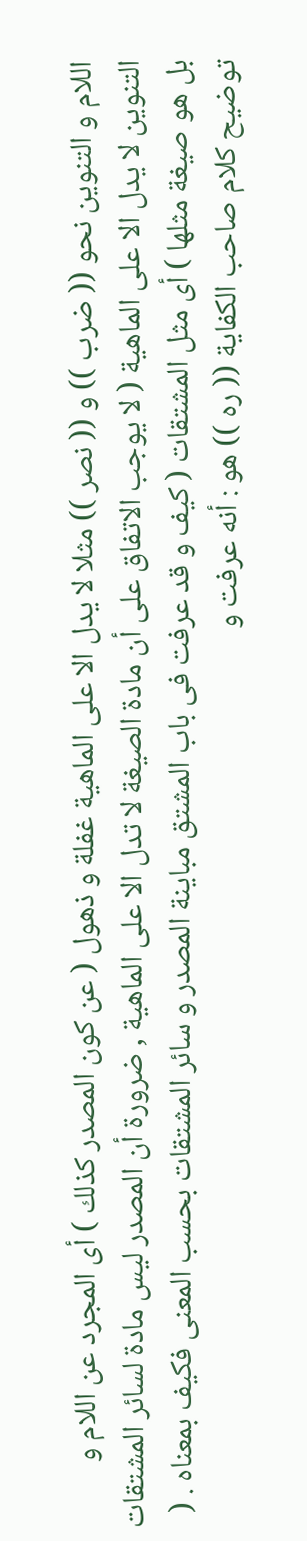اللام و التنوين نحو (( ضرب )) و (( نصر )) مثلا لا يدل الا على الماهية غفلة و ذهول ( عن كون المصدر كذلك ) أى المجرد عن اللام و التنوين لا يدل الا على الماهية ( لا يوجب الاتفاق على أن مادة الصيغة لا تدل الا على الماهية , ضرورة أن المصدر ليس مادة لسائر المشتقات بل هو صيغة مثلها ) أى مثل المشتقات ( كيف و قد عرفت فى باب المشتق مباينة المصدر و سائر المشتقات بحسب المعنى فكيف بمعناه . (
توضيح كلام صاحب الكفاية (( ره )) هو : أنه عرفت و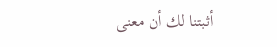أثبتنا لك أن معنى